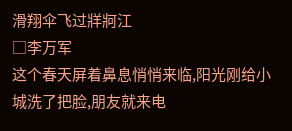滑翔伞飞过牂牁江
□李万军
这个春天屏着鼻息悄悄来临,阳光刚给小城洗了把脸,朋友就来电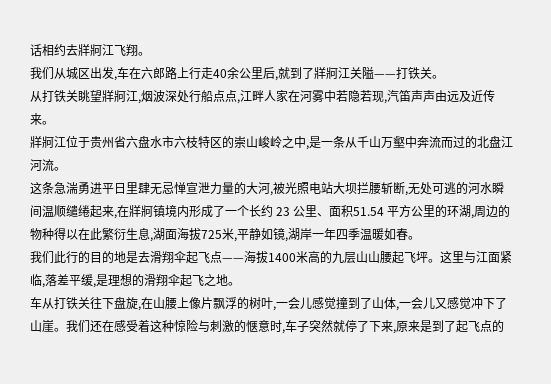话相约去牂牁江飞翔。
我们从城区出发,车在六郎路上行走40余公里后,就到了牂牁江关隘——打铁关。
从打铁关眺望牂牁江,烟波深处行船点点,江畔人家在河雾中若隐若现,汽笛声声由远及近传来。
牂牁江位于贵州省六盘水市六枝特区的崇山峻岭之中,是一条从千山万壑中奔流而过的北盘江河流。
这条急湍勇进平日里肆无忌惮宣泄力量的大河,被光照电站大坝拦腰斩断,无处可逃的河水瞬间温顺缱绻起来,在牂牁镇境内形成了一个长约 23 公里、面积51.54 平方公里的环湖,周边的物种得以在此繁衍生息,湖面海拔725米,平静如镜,湖岸一年四季温暖如春。
我们此行的目的地是去滑翔伞起飞点——海拔1400米高的九层山山腰起飞坪。这里与江面紧临,落差平缓,是理想的滑翔伞起飞之地。
车从打铁关往下盘旋,在山腰上像片飘浮的树叶,一会儿感觉撞到了山体,一会儿又感觉冲下了山崖。我们还在感受着这种惊险与刺激的惬意时,车子突然就停了下来,原来是到了起飞点的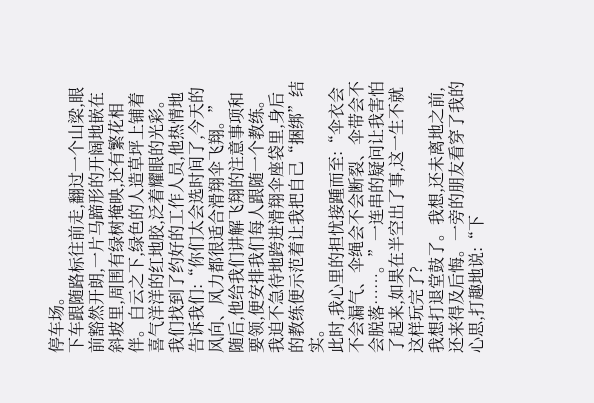停车场。
下车跟随路标往前走,翻过一个山梁,眼前豁然开朗,一片马蹄形的开阔地嵌在斜坡里,周围有绿树掩映,还有繁花相伴。白云之下,绿色的人造草坪上铺着喜气洋洋的红地胶,泛着耀眼的光彩。
我们找到了约好的工作人员,他热情地告诉我们:“你们太会选时间了,今天的风向、风力都很适合滑翔伞飞翔。”
随后,他给我们讲解飞翔的注意事项和要领,便安排我们每人跟随一个教练。我迫不急待地跨进滑翔伞座袋里,身后的教练便示范着让我把自己“捆绑”结实。
此时,我心里的担忧接踵而至:“伞衣会不会漏气、伞绳会不会断裂、伞带会不会脱落……。”一连串的疑问让我害怕了起来,如果在半空出了事,这一生不就这样玩完了?
我想打退堂鼓了。我想,还未离地之前,还来得及后悔。一旁的朋友看穿了我的心思,打趣地说:“下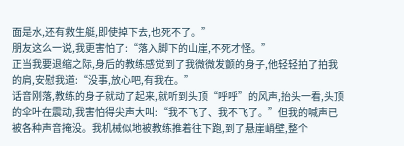面是水,还有救生艇,即使掉下去,也死不了。”
朋友这么一说,我更害怕了:“落入脚下的山崖,不死才怪。”
正当我要退缩之际,身后的教练感觉到了我微微发颤的身子,他轻轻拍了拍我的肩,安慰我道:“没事,放心吧,有我在。”
话音刚落,教练的身子就动了起来,就听到头顶“呼呼”的风声,抬头一看,头顶的伞叶在震动,我害怕得尖声大叫:“我不飞了、我不飞了。”但我的喊声已被各种声音掩没。我机械似地被教练推着往下跑,到了悬崖峭壁,整个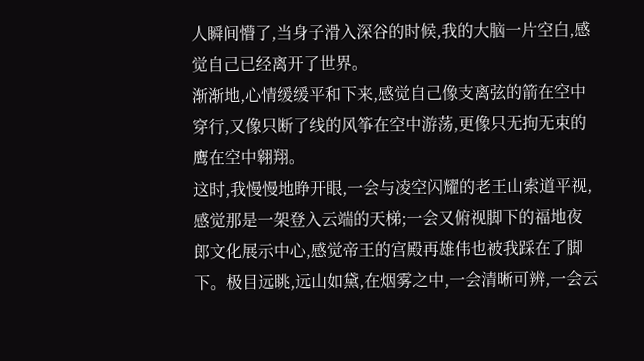人瞬间懵了,当身子滑入深谷的时候,我的大脑一片空白,感觉自己已经离开了世界。
渐渐地,心情缓缓平和下来,感觉自己像支离弦的箭在空中穿行,又像只断了线的风筝在空中游荡,更像只无拘无束的鹰在空中翱翔。
这时,我慢慢地睁开眼,一会与凌空闪耀的老王山索道平视,感觉那是一架登入云端的天梯;一会又俯视脚下的福地夜郎文化展示中心,感觉帝王的宫殿再雄伟也被我踩在了脚下。极目远眺,远山如黛,在烟雾之中,一会清晰可辨,一会云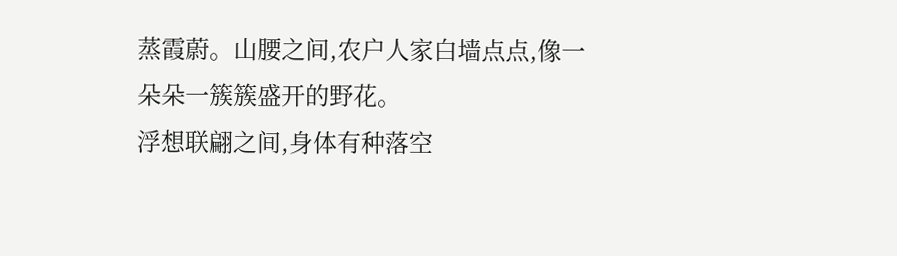蒸霞蔚。山腰之间,农户人家白墙点点,像一朵朵一簇簇盛开的野花。
浮想联翩之间,身体有种落空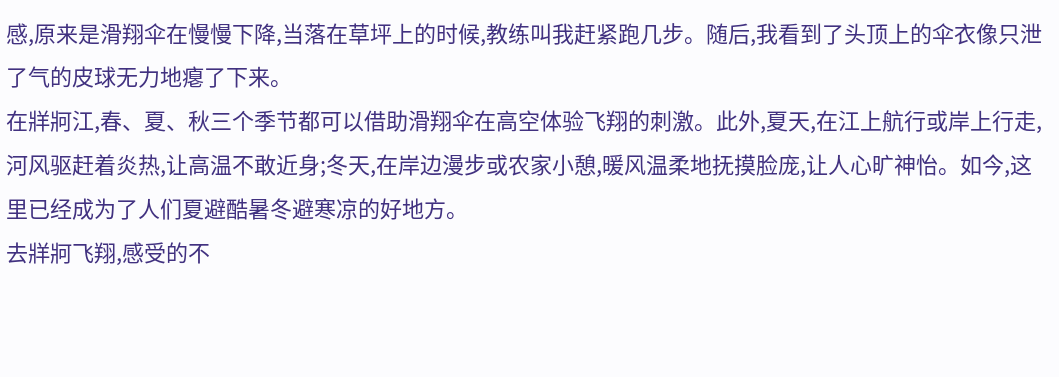感,原来是滑翔伞在慢慢下降,当落在草坪上的时候,教练叫我赶紧跑几步。随后,我看到了头顶上的伞衣像只泄了气的皮球无力地瘪了下来。
在牂牁江,春、夏、秋三个季节都可以借助滑翔伞在高空体验飞翔的刺激。此外,夏天,在江上航行或岸上行走,河风驱赶着炎热,让高温不敢近身;冬天,在岸边漫步或农家小憩,暖风温柔地抚摸脸庞,让人心旷神怡。如今,这里已经成为了人们夏避酷暑冬避寒凉的好地方。
去牂牁飞翔,感受的不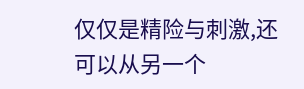仅仅是精险与刺激,还可以从另一个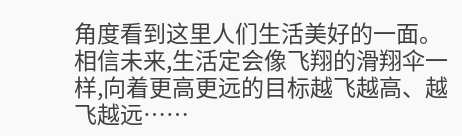角度看到这里人们生活美好的一面。相信未来,生活定会像飞翔的滑翔伞一样,向着更高更远的目标越飞越高、越飞越远……